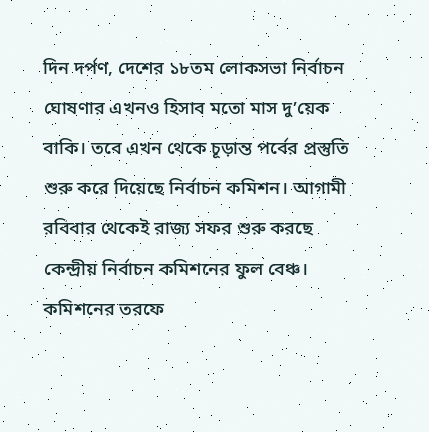দিন দর্পণ, দেশের ১৮তম লোকসভা নির্বাচন ঘোষণার এখনও হিসাব মতো মাস দু’য়েক বাকি। তবে এখন থেকে চূড়ান্ত পর্বের প্রস্তুতি শুরু করে দিয়েছে নির্বাচন কমিশন। আগামী রবিবার থেকেই রাজ্য সফর শুরু করছে কেন্দ্রীয় নির্বাচন কমিশনের ফুল বেঞ্চ। কমিশনের তরফে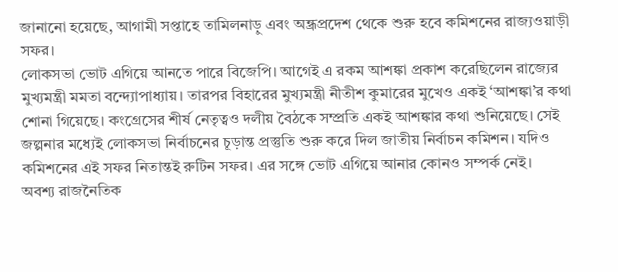জানানো হয়েছে, আগামী সপ্তাহে তামিলনাড়ু এবং অন্ধ্রপ্রদেশ থেকে শুরু হবে কমিশনের রাজ্যওয়াড়ী সফর।
লোকসভা ভোট এগিয়ে আনতে পারে বিজেপি। আগেই এ রকম আশঙ্কা প্রকাশ করেছিলেন রাজ্যের মুখ্যমন্ত্রী মমতা বন্দ্যোপাধ্যায়। তারপর বিহারের মুখ্যমন্ত্রী নীতীশ কুমারের মুখেও একই ‘আশঙ্কা’র কথা শোনা গিয়েছে। কংগ্রেসের শীর্ষ নেতৃত্বও দলীয় বৈঠকে সম্প্রতি একই আশঙ্কার কথা শুনিয়েছে। সেই জল্পনার মধ্যেই লোকসভা নির্বাচনের চূড়ান্ত প্রস্তুতি শুরু করে দিল জাতীয় নির্বাচন কমিশন। যদিও কমিশনের এই সফর নিতান্তই রুটিন সফর। এর সঙ্গে ভোট এগিয়ে আনার কোনও সম্পর্ক নেই।
অবশ্য রাজনৈতিক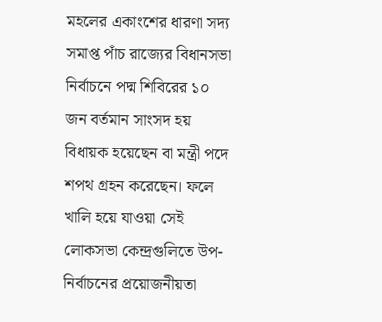মহলের একাংশের ধারণা সদ্য সমাপ্ত পাঁচ রাজ্যের বিধানসভা নির্বাচনে পদ্ম শিবিরের ১০ জন বর্তমান সাংসদ হয় বিধায়ক হয়েছেন বা মন্ত্রী পদে শপথ গ্রহন করেছেন। ফলে খালি হয়ে যাওয়া সেই লোকসভা কেন্দ্রগুলিতে উপ-নির্বাচনের প্রয়োজনীয়তা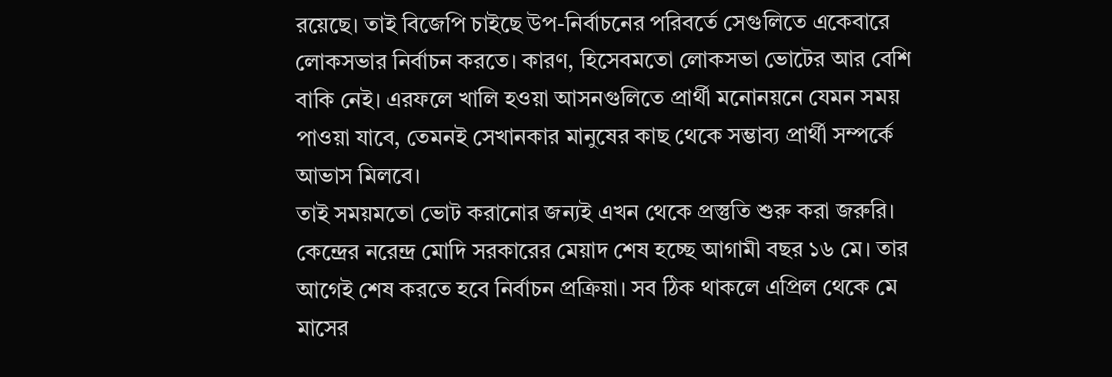রয়েছে। তাই বিজেপি চাইছে উপ-নির্বাচনের পরিবর্তে সেগুলিতে একেবারে লোকসভার নির্বাচন করতে। কারণ, হিসেবমতো লোকসভা ভোটের আর বেশি বাকি নেই। এরফলে খালি হওয়া আসনগুলিতে প্রার্থী মনোনয়নে যেমন সময় পাওয়া যাবে, তেমনই সেখানকার মানুষের কাছ থেকে সম্ভাব্য প্রার্থী সম্পর্কে আভাস মিলবে।
তাই সময়মতো ভোট করানোর জন্যই এখন থেকে প্রস্তুতি শুরু করা জরুরি। কেন্দ্রের নরেন্দ্র মোদি সরকারের মেয়াদ শেষ হচ্ছে আগামী বছর ১৬ মে। তার আগেই শেষ করতে হবে নির্বাচন প্রক্রিয়া। সব ঠিক থাকলে এপ্রিল থেকে মে মাসের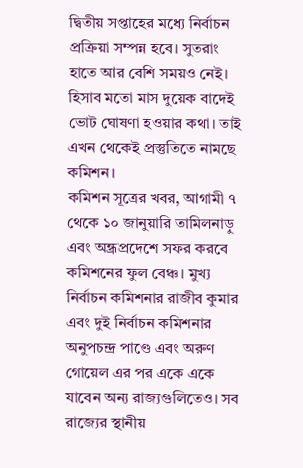দ্বিতীয় সপ্তাহের মধ্যে নির্বাচন প্রক্রিয়া সম্পন্ন হবে। সুতরাং হাতে আর বেশি সময়ও নেই। হিসাব মতো মাস দুয়েক বাদেই ভোট ঘোষণা হওয়ার কথা। তাই এখন থেকেই প্রস্তুতিতে নামছে কমিশন।
কমিশন সূত্রের খবর, আগামী ৭ থেকে ১০ জানুয়ারি তামিলনাড়ু এবং অন্ধ্রপ্রদেশে সফর করবে কমিশনের ফুল বেঞ্চ। মুখ্য নির্বাচন কমিশনার রাজীব কুমার এবং দুই নির্বাচন কমিশনার অনুপচন্দ্র পাণ্ডে এবং অরুণ গোয়েল এর পর একে একে যাবেন অন্য রাজ্যগুলিতেও। সব রাজ্যের স্থানীয়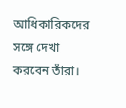আধিকারিকদের সঙ্গে দেখা করবেন তাঁরা।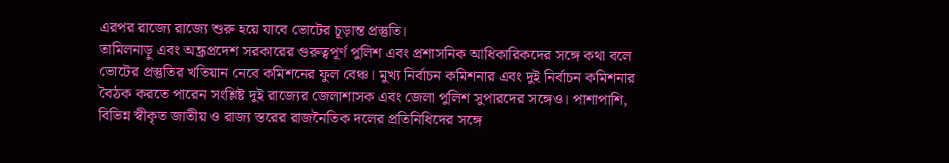এরপর রাজ্যে রাজ্যে শুরু হয়ে যাবে ভোটের চূড়ান্ত প্রস্তুতি।
তামিলনাড়ু এবং অন্ধ্রপ্রদেশ সরকারের গুরুত্বপূর্ণ পুলিশ এবং প্রশাসনিক আধিকারিকদের সঙ্গে কথা বলে ভোটের প্রস্তুতির খতিয়ান নেবে কমিশনের ফুল বেঞ্চ। মুখ্য নির্বাচন কমিশনার এবং দুই নির্বাচন কমিশনার বৈঠক করতে পারেন সংশ্লিষ্ট দুই রাজ্যের জেলাশাসক এবং জেলা পুলিশ সুপারদের সঙ্গেও। পাশাপাশি, বিভিন্ন স্বীকৃত জাতীয় ও রাজ্য স্তরের রাজনৈতিক দলের প্রতিনিধিদের সঙ্গে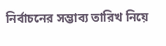নির্বাচনের সম্ভাব্য তারিখ নিয়ে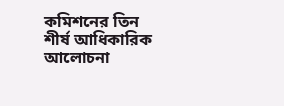কমিশনের তিন শীর্ষ আধিকারিক আলোচনা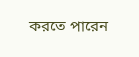করতে পারেন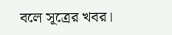বলে সূত্রের খবর।